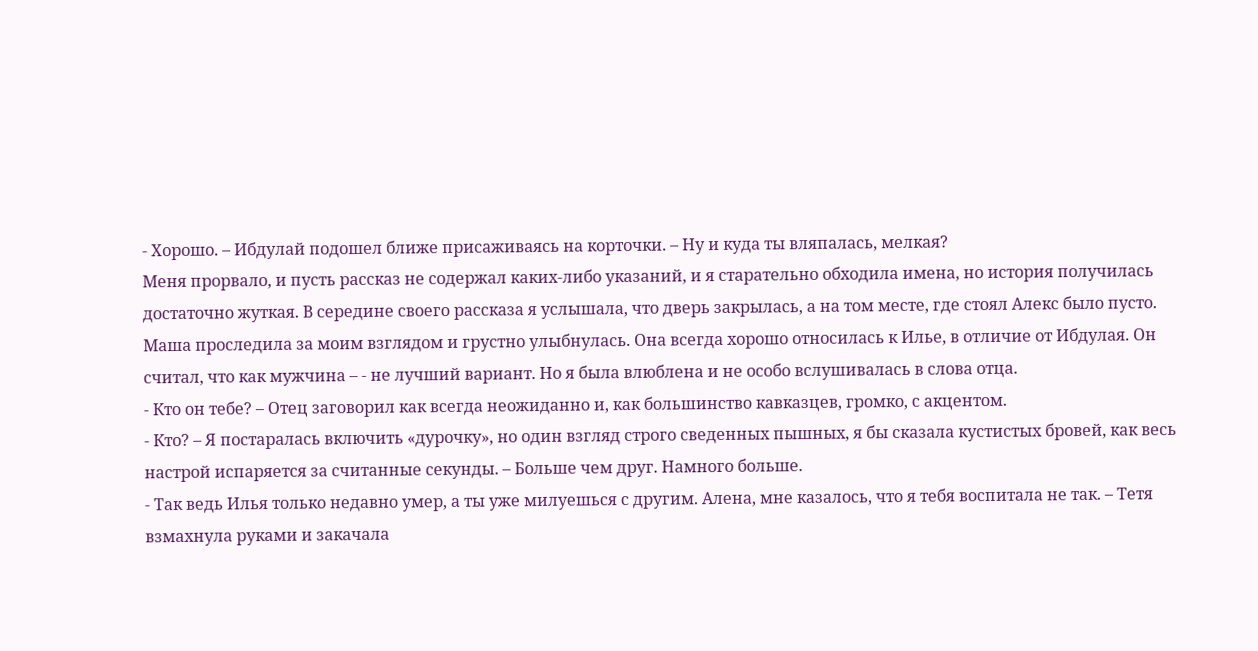- Хорошо. – Ибдулай подошел ближе присаживаясь на корточки. – Ну и куда ты вляпалась, мелкая?
Меня прорвало, и пусть рассказ не содержал каких-либо указаний, и я старательно обходила имена, но история получилась достаточно жуткая. В середине своего рассказа я услышала, что дверь закрылась, а на том месте, где стоял Алекс было пусто.
Маша проследила за моим взглядом и грустно улыбнулась. Она всегда хорошо относилась к Илье, в отличие от Ибдулая. Он считал, что как мужчина – - не лучший вариант. Но я была влюблена и не особо вслушивалась в слова отца.
- Кто он тебе? – Отец заговорил как всегда неожиданно и, как большинство кавказцев, громко, с акцентом.
- Кто? – Я постаралась включить «дурочку», но один взгляд строго сведенных пышных, я бы сказала кустистых бровей, как весь настрой испаряется за считанные секунды. – Больше чем друг. Намного больше.
- Так ведь Илья только недавно умер, а ты уже милуешься с другим. Алена, мне казалось, что я тебя воспитала не так. – Тетя взмахнула руками и закачала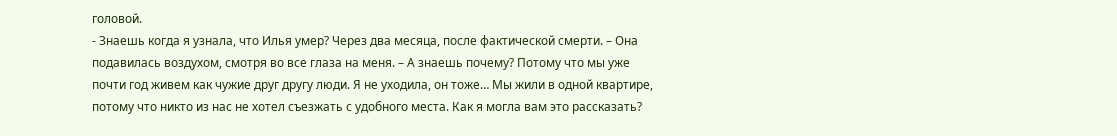головой.
- Знаешь когда я узнала, что Илья умер? Через два месяца, после фактической смерти. – Она подавилась воздухом, смотря во все глаза на меня. – А знаешь почему? Потому что мы уже почти год живем как чужие друг другу люди. Я не уходила, он тоже… Мы жили в одной квартире, потому что никто из нас не хотел съезжать с удобного места. Как я могла вам это рассказать?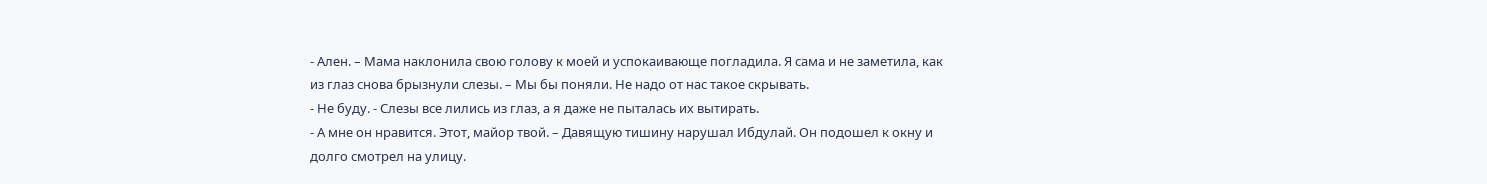- Ален. – Мама наклонила свою голову к моей и успокаивающе погладила. Я сама и не заметила, как из глаз снова брызнули слезы. – Мы бы поняли. Не надо от нас такое скрывать.
- Не буду. - Слезы все лились из глаз, а я даже не пыталась их вытирать.
- А мне он нравится. Этот, майор твой. – Давящую тишину нарушал Ибдулай. Он подошел к окну и долго смотрел на улицу.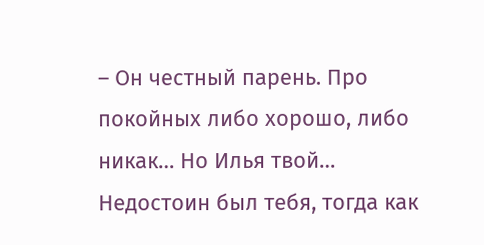– Он честный парень. Про покойных либо хорошо, либо никак… Но Илья твой… Недостоин был тебя, тогда как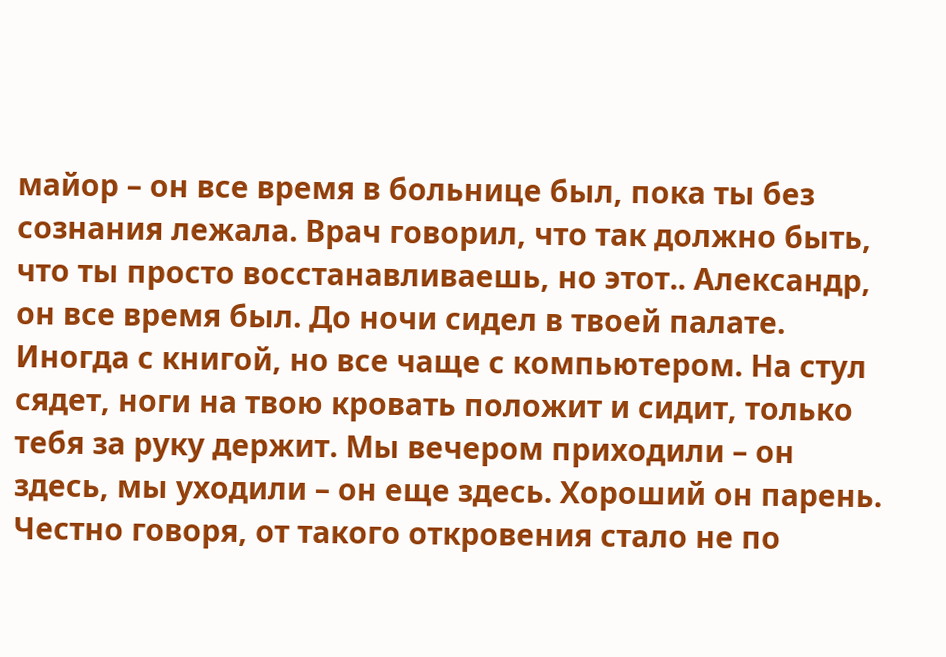майор – он все время в больнице был, пока ты без сознания лежала. Врач говорил, что так должно быть, что ты просто восстанавливаешь, но этот.. Александр, он все время был. До ночи сидел в твоей палате. Иногда с книгой, но все чаще с компьютером. На стул сядет, ноги на твою кровать положит и сидит, только тебя за руку держит. Мы вечером приходили – он здесь, мы уходили – он еще здесь. Хороший он парень.
Честно говоря, от такого откровения стало не по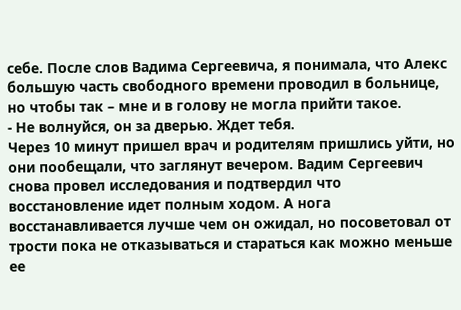себе. После слов Вадима Сергеевича, я понимала, что Алекс большую часть свободного времени проводил в больнице, но чтобы так – мне и в голову не могла прийти такое.
- Не волнуйся, он за дверью. Ждет тебя.
Через 10 минут пришел врач и родителям пришлись уйти, но они пообещали, что заглянут вечером. Вадим Сергеевич снова провел исследования и подтвердил что восстановление идет полным ходом. А нога восстанавливается лучше чем он ожидал, но посоветовал от трости пока не отказываться и стараться как можно меньше ее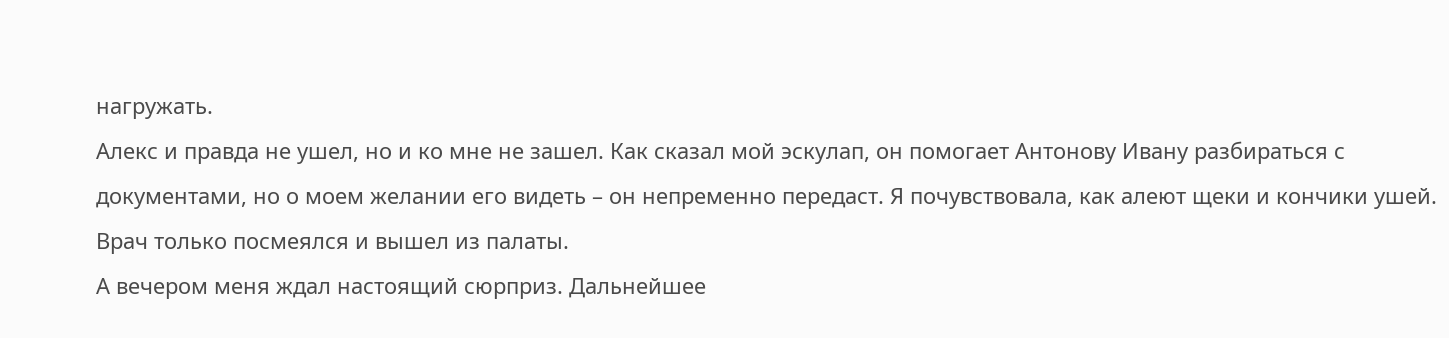нагружать.
Алекс и правда не ушел, но и ко мне не зашел. Как сказал мой эскулап, он помогает Антонову Ивану разбираться с документами, но о моем желании его видеть – он непременно передаст. Я почувствовала, как алеют щеки и кончики ушей. Врач только посмеялся и вышел из палаты.
А вечером меня ждал настоящий сюрприз. Дальнейшее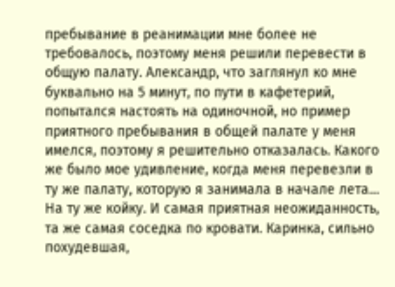пребывание в реанимации мне более не требовалось, поэтому меня решили перевести в общую палату. Александр, что заглянул ко мне буквально на 5 минут, по пути в кафетерий, попытался настоять на одиночной, но пример приятного пребывания в общей палате у меня имелся, поэтому я решительно отказалась. Какого же было мое удивление, когда меня перевезли в ту же палату, которую я занимала в начале лета… На ту же койку. И самая приятная неожиданность, та же самая соседка по кровати. Каринка, сильно похудевшая,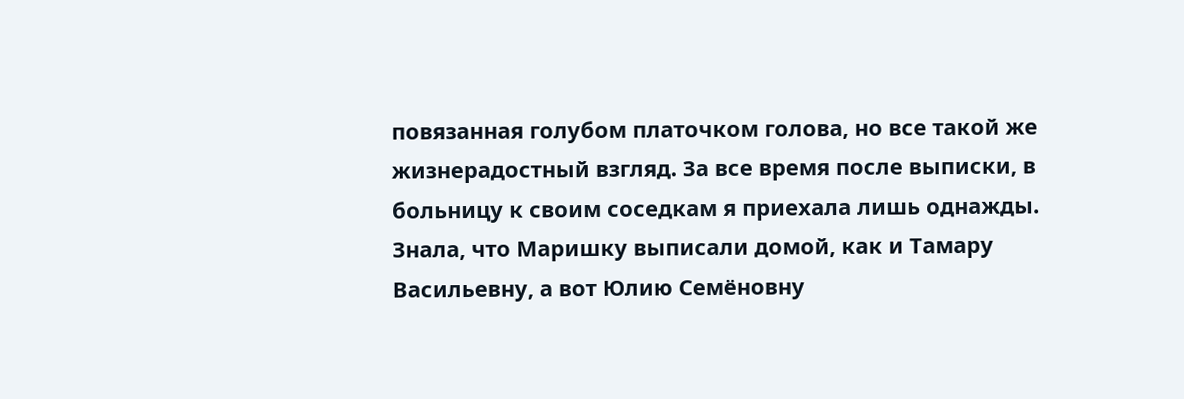повязанная голубом платочком голова, но все такой же жизнерадостный взгляд. За все время после выписки, в больницу к своим соседкам я приехала лишь однажды. Знала, что Маришку выписали домой, как и Тамару Васильевну, а вот Юлию Семёновну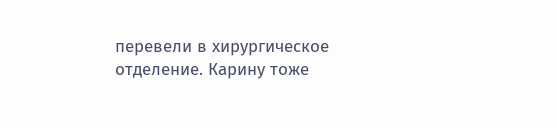перевели в хирургическое отделение. Карину тоже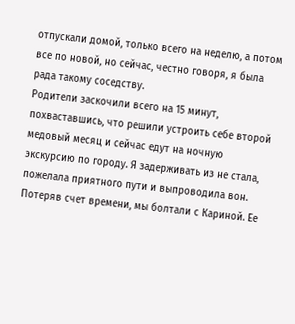отпускали домой, только всего на неделю, а потом все по новой, но сейчас, честно говоря, я была рада такому соседству.
Родители заскочили всего на 15 минут, похваставшись, что решили устроить себе второй медовый месяц и сейчас едут на ночную экскурсию по городу. Я задерживать из не стала, пожелала приятного пути и выпроводила вон. Потеряв счет времени, мы болтали с Кариной. Ее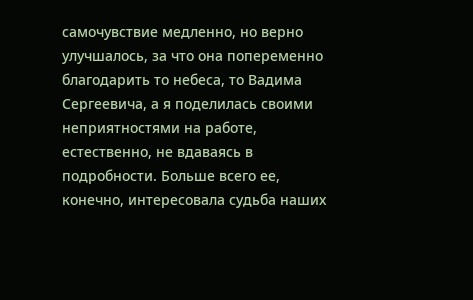самочувствие медленно, но верно улучшалось, за что она попеременно благодарить то небеса, то Вадима Сергеевича, а я поделилась своими неприятностями на работе, естественно, не вдаваясь в подробности. Больше всего ее, конечно, интересовала судьба наших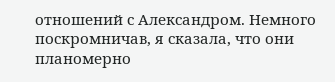отношений с Александром. Немного поскромничав, я сказала, что они планомерно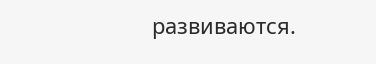развиваются.